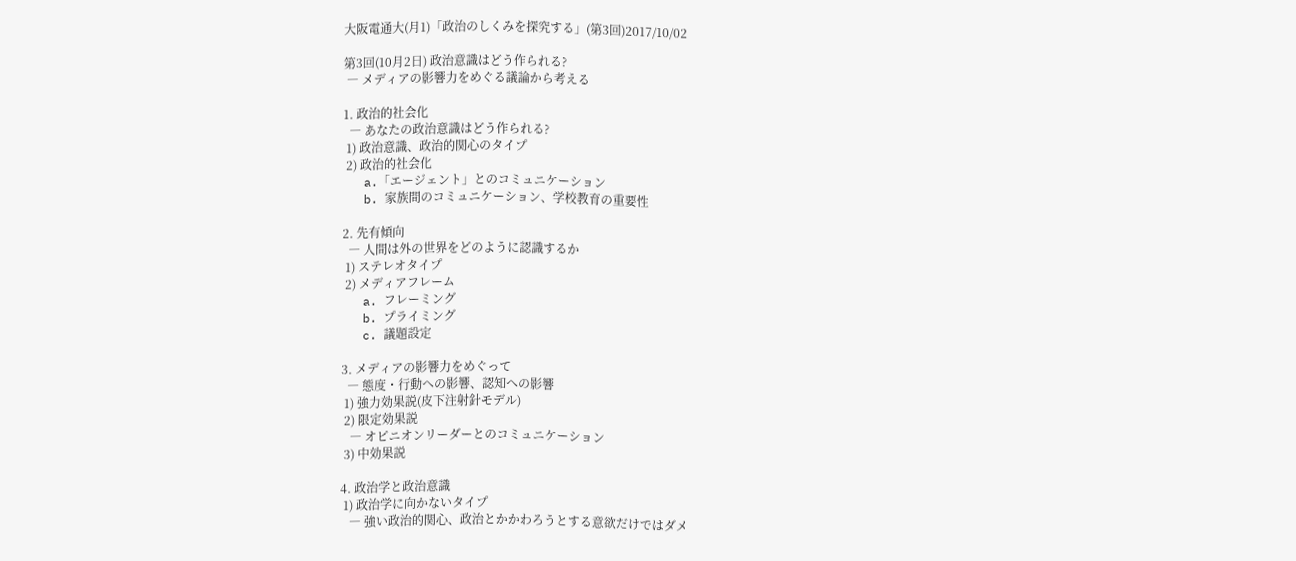大阪電通大(月1)「政治のしくみを探究する」(第3回)2017/10/02

第3回(10月2日) 政治意識はどう作られる?
 ― メディアの影響力をめぐる議論から考える

1. 政治的社会化
  ― あなたの政治意識はどう作られる?
 1) 政治意識、政治的関心のタイプ
 2) 政治的社会化
   a.「エージェント」とのコミュニケーション
   b. 家族間のコミュニケーション、学校教育の重要性

2. 先有傾向
  ― 人間は外の世界をどのように認識するか
 1) ステレオタイプ
 2) メディアフレーム
   a. フレーミング
   b. プライミング
   c. 議題設定

3. メディアの影響力をめぐって
  ― 態度・行動への影響、認知への影響
 1) 強力効果説(皮下注射針モデル)
 2) 限定効果説
   ― オピニオンリーダーとのコミュニケーション
 3) 中効果説

4. 政治学と政治意識
 1) 政治学に向かないタイプ
   ― 強い政治的関心、政治とかかわろうとする意欲だけではダメ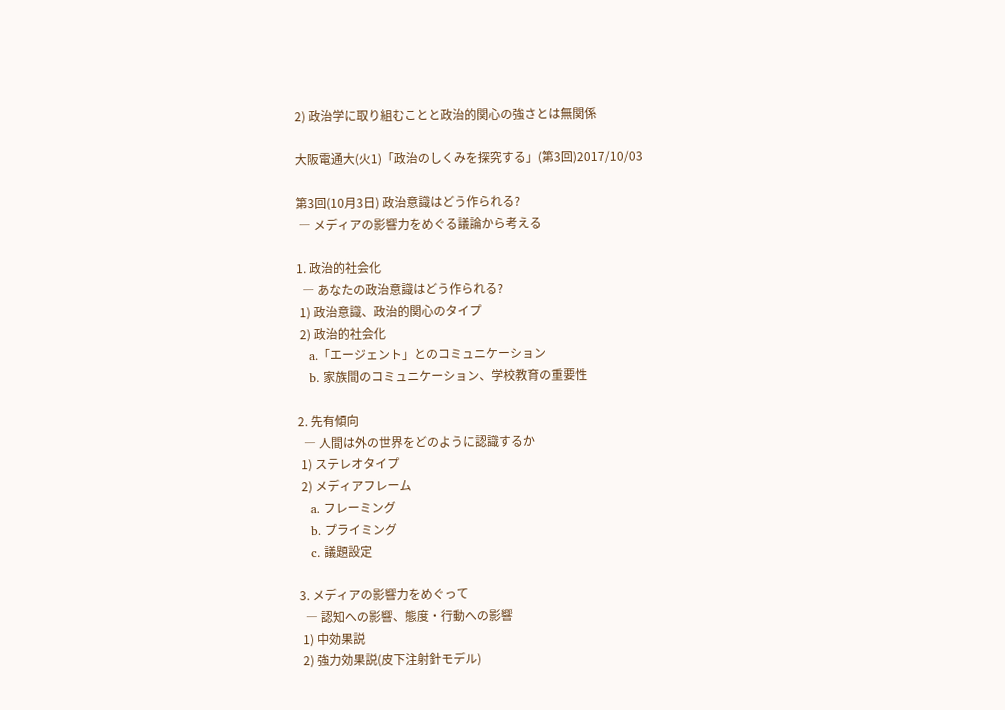2) 政治学に取り組むことと政治的関心の強さとは無関係

大阪電通大(火1)「政治のしくみを探究する」(第3回)2017/10/03

第3回(10月3日) 政治意識はどう作られる?
 ― メディアの影響力をめぐる議論から考える

1. 政治的社会化
  ― あなたの政治意識はどう作られる?
 1) 政治意識、政治的関心のタイプ
 2) 政治的社会化
   a.「エージェント」とのコミュニケーション
   b. 家族間のコミュニケーション、学校教育の重要性

2. 先有傾向
  ― 人間は外の世界をどのように認識するか
 1) ステレオタイプ
 2) メディアフレーム
   a. フレーミング
   b. プライミング
   c. 議題設定

3. メディアの影響力をめぐって
  ― 認知への影響、態度・行動への影響
 1) 中効果説
 2) 強力効果説(皮下注射針モデル)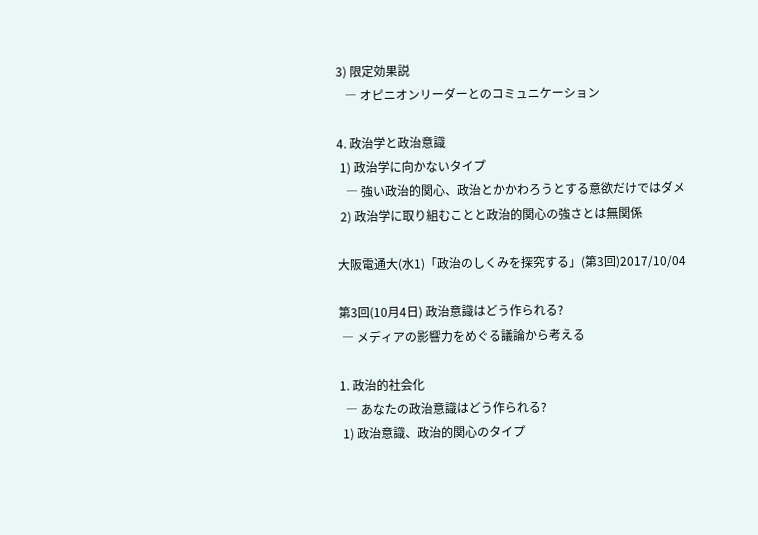3) 限定効果説
   ― オピニオンリーダーとのコミュニケーション

4. 政治学と政治意識
 1) 政治学に向かないタイプ
   ― 強い政治的関心、政治とかかわろうとする意欲だけではダメ
 2) 政治学に取り組むことと政治的関心の強さとは無関係

大阪電通大(水1)「政治のしくみを探究する」(第3回)2017/10/04

第3回(10月4日) 政治意識はどう作られる?
 ― メディアの影響力をめぐる議論から考える

1. 政治的社会化
  ― あなたの政治意識はどう作られる?
 1) 政治意識、政治的関心のタイプ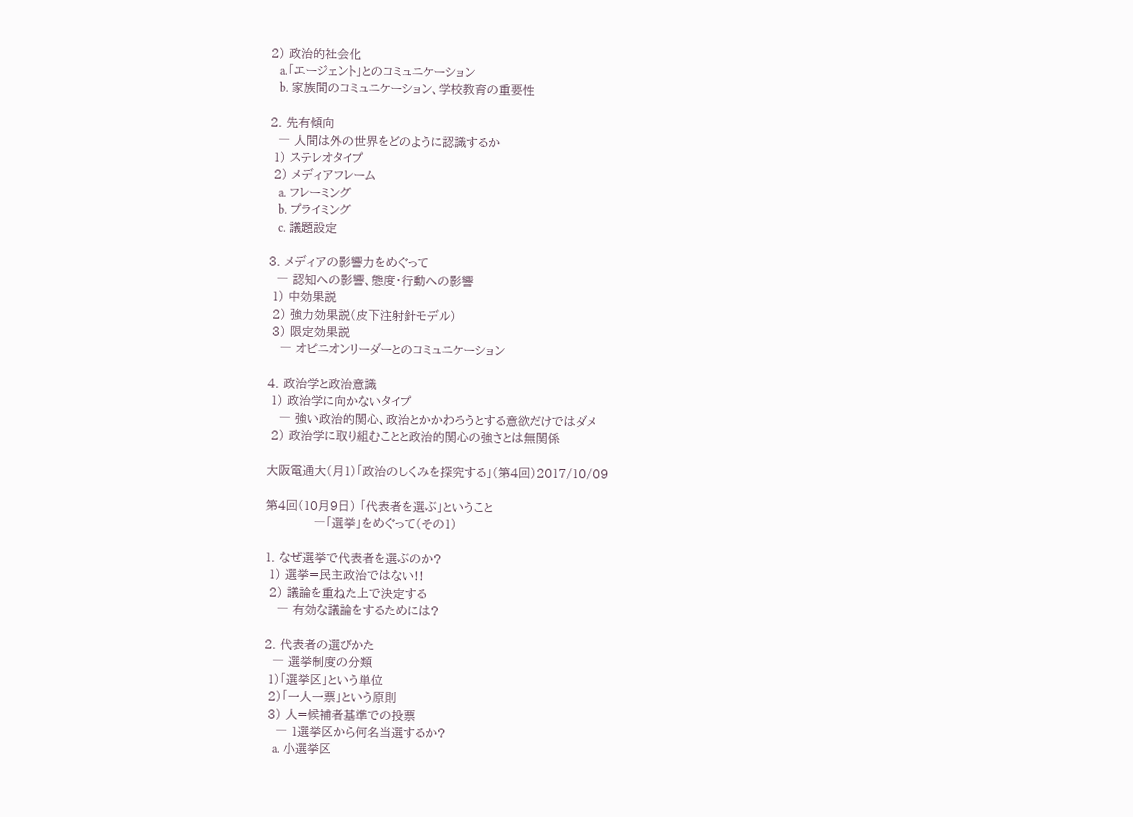2) 政治的社会化
   a.「エージェント」とのコミュニケーション
   b. 家族間のコミュニケーション、学校教育の重要性

2. 先有傾向
  ― 人間は外の世界をどのように認識するか
 1) ステレオタイプ
 2) メディアフレーム
   a. フレーミング
   b. プライミング
   c. 議題設定

3. メディアの影響力をめぐって
  ― 認知への影響、態度・行動への影響
 1) 中効果説
 2) 強力効果説(皮下注射針モデル)
 3) 限定効果説
   ― オピニオンリーダーとのコミュニケーション

4. 政治学と政治意識
 1) 政治学に向かないタイプ
   ― 強い政治的関心、政治とかかわろうとする意欲だけではダメ
 2) 政治学に取り組むことと政治的関心の強さとは無関係

大阪電通大(月1)「政治のしくみを探究する」(第4回)2017/10/09

第4回(10月9日) 「代表者を選ぶ」ということ
            ―「選挙」をめぐって(その1)

1. なぜ選挙で代表者を選ぶのか?
 1) 選挙=民主政治ではない!!
 2) 議論を重ねた上で決定する
   ― 有効な議論をするためには?

2. 代表者の選びかた
  ― 選挙制度の分類
 1)「選挙区」という単位
 2)「一人一票」という原則
 3) 人=候補者基準での投票
   ― 1選挙区から何名当選するか?
   a. 小選挙区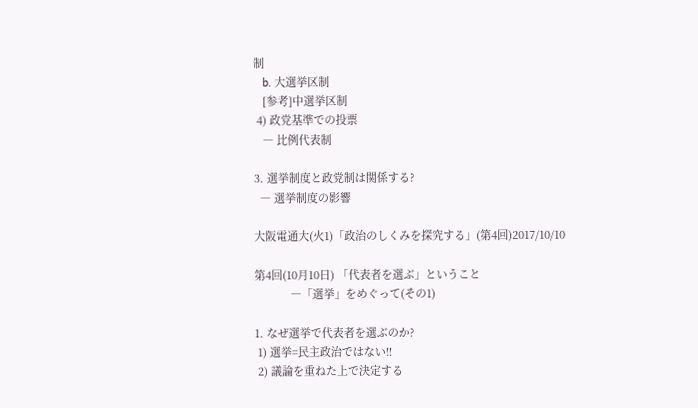制
   b. 大選挙区制
   [参考]中選挙区制
 4) 政党基準での投票
   ― 比例代表制

3. 選挙制度と政党制は関係する?
  ― 選挙制度の影響

大阪電通大(火1)「政治のしくみを探究する」(第4回)2017/10/10

第4回(10月10日) 「代表者を選ぶ」ということ
            ―「選挙」をめぐって(その1)

1. なぜ選挙で代表者を選ぶのか?
 1) 選挙=民主政治ではない!!
 2) 議論を重ねた上で決定する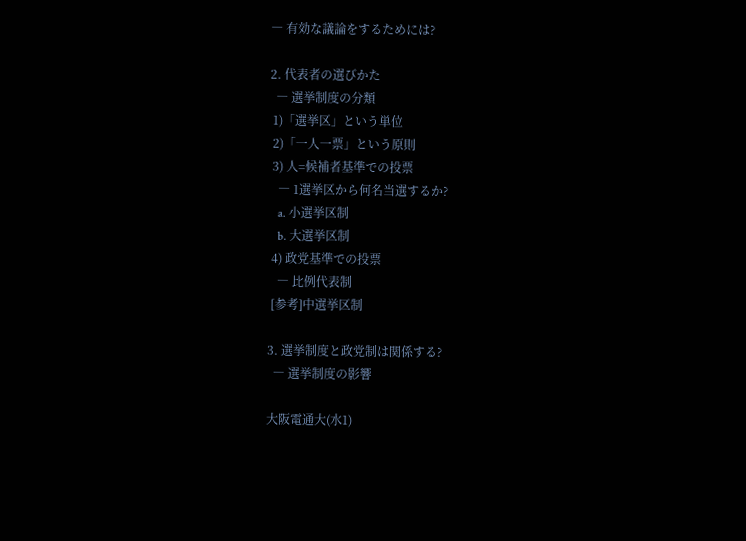― 有効な議論をするためには?

2. 代表者の選びかた
  ― 選挙制度の分類
 1)「選挙区」という単位
 2)「一人一票」という原則
 3) 人=候補者基準での投票
   ― 1選挙区から何名当選するか?
   a. 小選挙区制
   b. 大選挙区制
 4) 政党基準での投票
   ― 比例代表制
 [参考]中選挙区制

3. 選挙制度と政党制は関係する?
  ― 選挙制度の影響

大阪電通大(水1)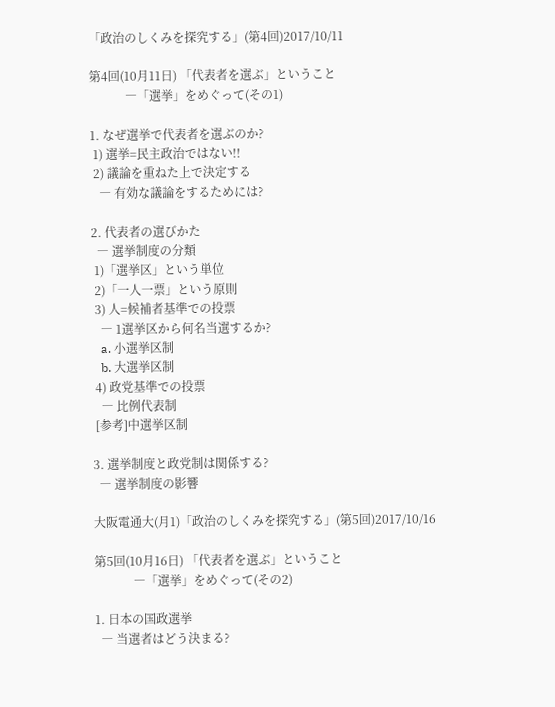「政治のしくみを探究する」(第4回)2017/10/11

第4回(10月11日) 「代表者を選ぶ」ということ
            ―「選挙」をめぐって(その1)

1. なぜ選挙で代表者を選ぶのか?
 1) 選挙=民主政治ではない!!
 2) 議論を重ねた上で決定する
   ― 有効な議論をするためには?

2. 代表者の選びかた
  ― 選挙制度の分類
 1)「選挙区」という単位
 2)「一人一票」という原則
 3) 人=候補者基準での投票
   ― 1選挙区から何名当選するか?
   a. 小選挙区制
   b. 大選挙区制
 4) 政党基準での投票
   ― 比例代表制
 [参考]中選挙区制

3. 選挙制度と政党制は関係する?
  ― 選挙制度の影響

大阪電通大(月1)「政治のしくみを探究する」(第5回)2017/10/16

第5回(10月16日) 「代表者を選ぶ」ということ
             ―「選挙」をめぐって(その2)

1. 日本の国政選挙
  ― 当選者はどう決まる?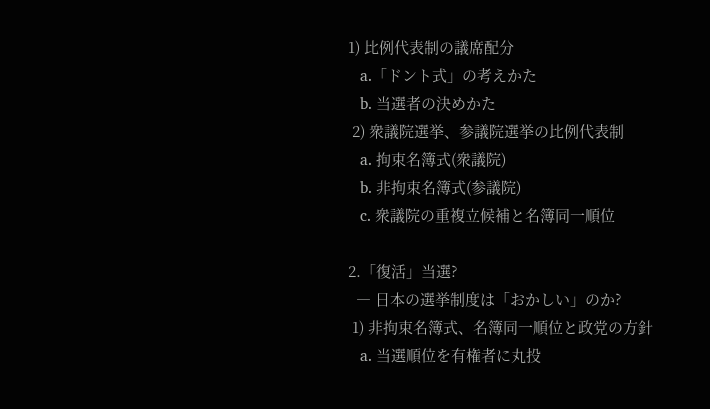1) 比例代表制の議席配分
   a.「ドント式」の考えかた
   b. 当選者の決めかた
 2) 衆議院選挙、参議院選挙の比例代表制
   a. 拘束名簿式(衆議院)
   b. 非拘束名簿式(参議院)
   c. 衆議院の重複立候補と名簿同一順位

2.「復活」当選?
  ― 日本の選挙制度は「おかしい」のか?
 1) 非拘束名簿式、名簿同一順位と政党の方針
   a. 当選順位を有権者に丸投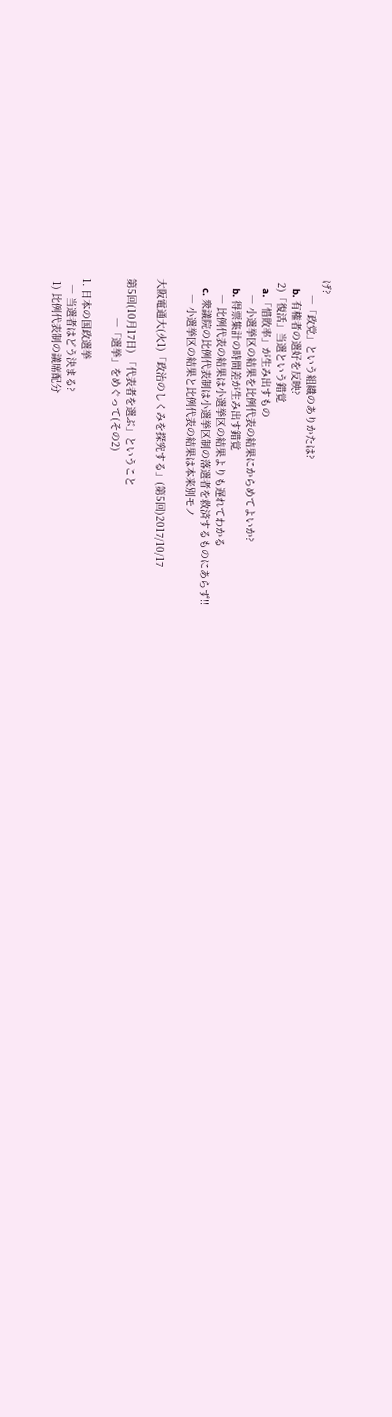げ?
     ―「政党」という組織のありかたは?
   b. 有権者の選好を反映?
 2)「復活」当選という錯覚
   a.「惜敗率」が生み出すもの
     ― 小選挙区の結果を比例代表の結果にからめてよいか?
   b. 得票集計の時間差が生み出す錯覚
     ― 比例代表の結果は小選挙区の結果よりも遅れてわかる
   c. 衆議院の比例代表制は小選挙区制の落選者を救済するものにあらず!!
     ― 小選挙区の結果と比例代表の結果は本来別モノ

大阪電通大(火1)「政治のしくみを探究する」(第5回)2017/10/17

第5回(10月17日) 「代表者を選ぶ」ということ
             ―「選挙」をめぐって(その2)

1. 日本の国政選挙
  ― 当選者はどう決まる?
 1) 比例代表制の議席配分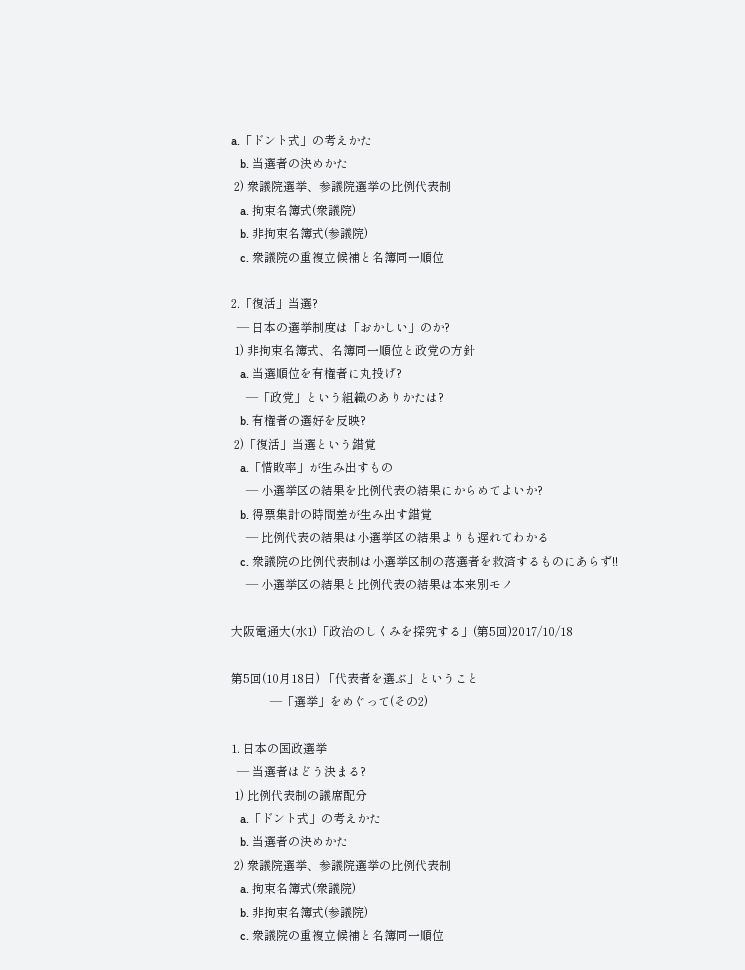a.「ドント式」の考えかた
   b. 当選者の決めかた
 2) 衆議院選挙、参議院選挙の比例代表制
   a. 拘束名簿式(衆議院)
   b. 非拘束名簿式(参議院)
   c. 衆議院の重複立候補と名簿同一順位

2.「復活」当選?
  ― 日本の選挙制度は「おかしい」のか?
 1) 非拘束名簿式、名簿同一順位と政党の方針
   a. 当選順位を有権者に丸投げ?
     ―「政党」という組織のありかたは?
   b. 有権者の選好を反映?
 2)「復活」当選という錯覚
   a.「惜敗率」が生み出すもの
     ― 小選挙区の結果を比例代表の結果にからめてよいか?
   b. 得票集計の時間差が生み出す錯覚
     ― 比例代表の結果は小選挙区の結果よりも遅れてわかる
   c. 衆議院の比例代表制は小選挙区制の落選者を救済するものにあらず!!
     ― 小選挙区の結果と比例代表の結果は本来別モノ

大阪電通大(水1)「政治のしくみを探究する」(第5回)2017/10/18

第5回(10月18日) 「代表者を選ぶ」ということ
             ―「選挙」をめぐって(その2)

1. 日本の国政選挙
  ― 当選者はどう決まる?
 1) 比例代表制の議席配分
   a.「ドント式」の考えかた
   b. 当選者の決めかた
 2) 衆議院選挙、参議院選挙の比例代表制
   a. 拘束名簿式(衆議院)
   b. 非拘束名簿式(参議院)
   c. 衆議院の重複立候補と名簿同一順位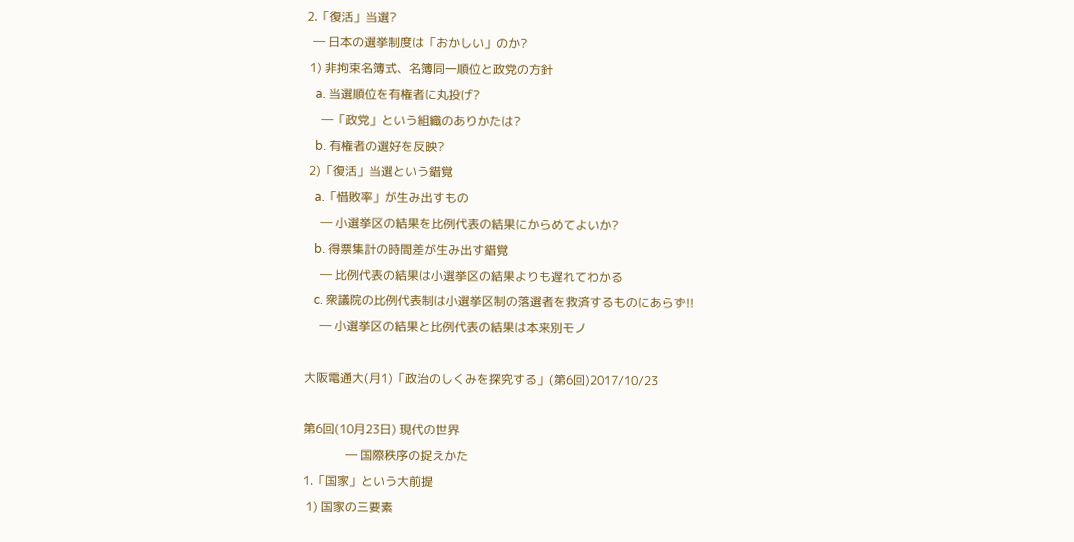2.「復活」当選?
  ― 日本の選挙制度は「おかしい」のか?
 1) 非拘束名簿式、名簿同一順位と政党の方針
   a. 当選順位を有権者に丸投げ?
     ―「政党」という組織のありかたは?
   b. 有権者の選好を反映?
 2)「復活」当選という錯覚
   a.「惜敗率」が生み出すもの
     ― 小選挙区の結果を比例代表の結果にからめてよいか?
   b. 得票集計の時間差が生み出す錯覚
     ― 比例代表の結果は小選挙区の結果よりも遅れてわかる
   c. 衆議院の比例代表制は小選挙区制の落選者を救済するものにあらず!!
     ― 小選挙区の結果と比例代表の結果は本来別モノ

大阪電通大(月1)「政治のしくみを探究する」(第6回)2017/10/23

第6回(10月23日) 現代の世界
              ― 国際秩序の捉えかた
1.「国家」という大前提
 1) 国家の三要素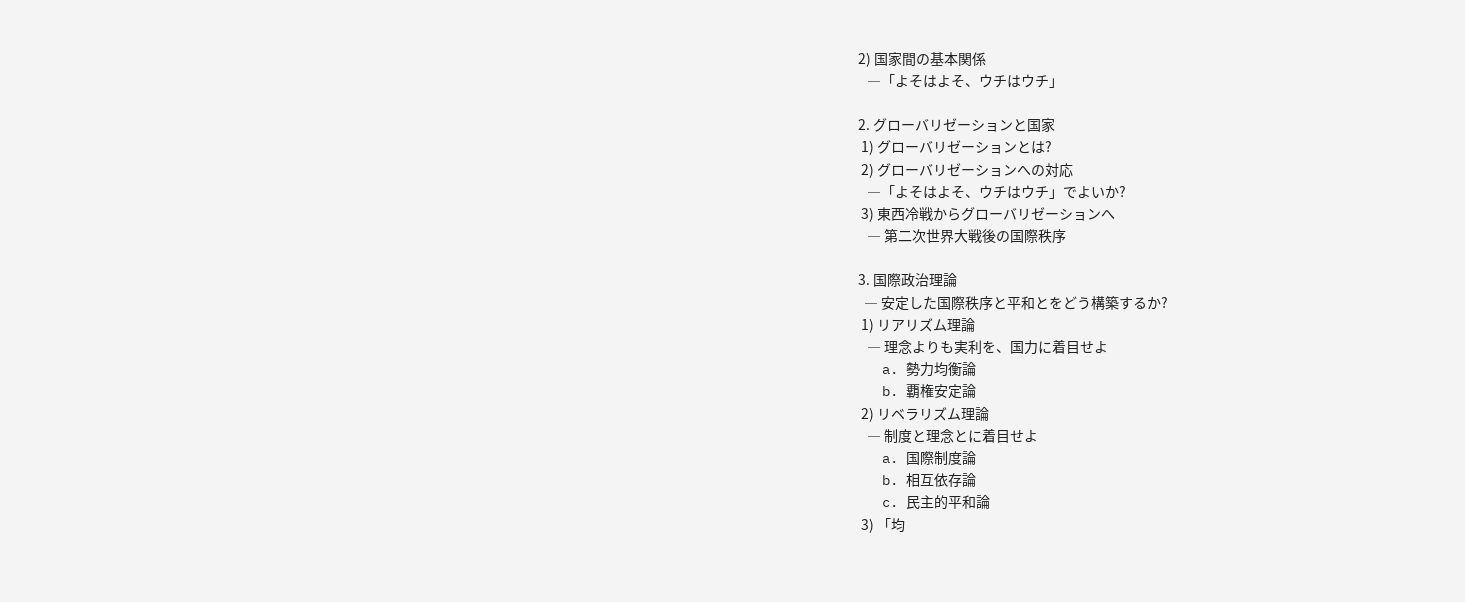2) 国家間の基本関係
   ―「よそはよそ、ウチはウチ」

2. グローバリゼーションと国家
 1) グローバリゼーションとは?
 2) グローバリゼーションへの対応
   ―「よそはよそ、ウチはウチ」でよいか?
 3) 東西冷戦からグローバリゼーションへ
   ― 第二次世界大戦後の国際秩序

3. 国際政治理論
  ― 安定した国際秩序と平和とをどう構築するか?
 1) リアリズム理論
   ― 理念よりも実利を、国力に着目せよ
   a. 勢力均衡論
   b. 覇権安定論
 2) リベラリズム理論
   ― 制度と理念とに着目せよ
   a. 国際制度論
   b. 相互依存論
   c. 民主的平和論
 3) 「均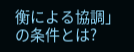衡による協調」の条件とは?